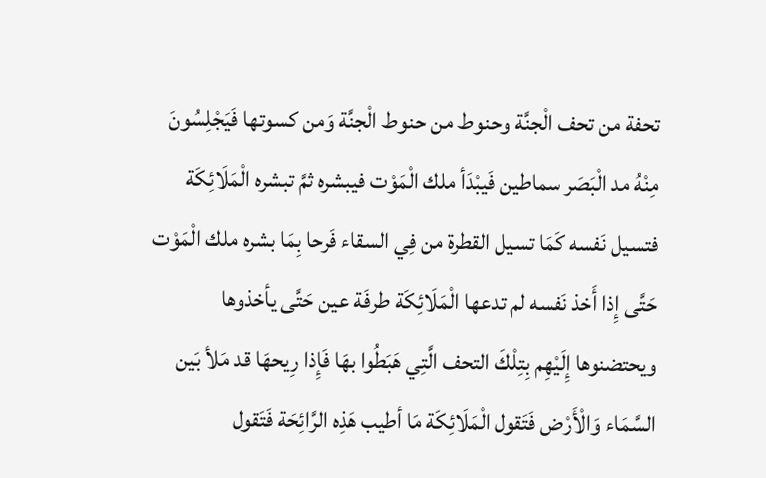تحفة من تحف الْجنَّة وحنوط من حنوط الْجنَّة وَمن كسوتها فَيَجْلِسُونَ مِنْهُ مد الْبَصَر سماطين فَيبْدَأ ملك الْمَوْت فيبشره ثمَّ تبشره الْمَلَائِكَة فتسيل نَفسه كَمَا تسيل القطرة من فِي السقاء فَرحا بِمَا بشره ملك الْمَوْت حَتَّى إِذا أَخذ نَفسه لم تدعها الْمَلَائِكَة طرفَة عين حَتَّى يأخذوها ويحتضنوها إِلَيْهِم بِتِلْكَ التحف الَّتِي هَبَطُوا بهَا فَإِذا رِيحهَا قد مَلأ بَين السَّمَاء وَالْأَرْض فَتَقول الْمَلَائِكَة مَا أطيب هَذِه الرَّائِحَة فَتَقول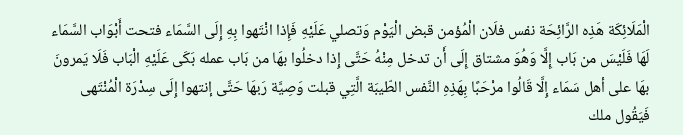الْمَلَائِكَة هَذِه الرَّائِحَة نفس فلَان الْمُؤمن قبض الْيَوْم وَتصلي عَلَيْهِ فَإِذا انْتَهوا بِهِ إِلَى السَّمَاء فتحت أَبْوَاب السَّمَاء لَهَا فَلَيْسَ من بَاب إِلَّا وَهُوَ مشتاق إِلَى أَن تدخل مِنْهُ حَتَّى إِذا دخلُوا بهَا من بَاب عمله بَكَى عَلَيْهِ الْبَاب فَلَا يَمرونَ بهَا على أهل سَمَاء إِلَّا قَالُوا مرْحَبًا بِهَذِهِ النَّفس الطّيبَة الَّتِي قبلت وَصِيَّة رَبهَا حَتَّى إنتهوا إِلَى سِدْرَة الْمُنْتَهى فَيَقُول ملك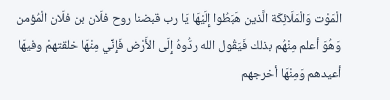الْمَوْت وَالْمَلَائِكَة الَّذين هَبَطُوا إِلَيْهَا يَا رب قبضنا روح فلَان بن فلَان الْمُؤمن وَهُوَ أعلم مِنْهُم بذلك فَيَقُول الله ردُّوهُ إِلَى الأَرْض فَإِنِّي مِنْهَا خلقتهمْ وفيهَا أعيدهم وَمِنْهَا أخرجهم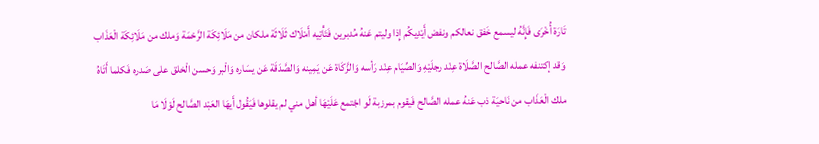تَارَة أُخْرَى فَإِنَّهُ ليسمع خَفق نعالكم ونفض أَيْدِيكُم إِذا وليتم عَنهُ مُدبرين فَتَأْتِيه أَمْلَاك ثَلَاثَة ملكان من مَلَائِكَة الرَّحْمَة وَملك من مَلَائِكَة الْعَذَاب وَقد إكتنفه عمله الصَّالح الصَّلَاة عِنْد رجلَيْهِ وَالصِّيَام عِنْد رَأسه وَالزَّكَاة عَن يَمِينه وَالصَّدَقَة عَن يسَاره وَالْبر وَحسن الْخلق على صَدره فَكلما أَتَاهُ ملك الْعَذَاب من نَاحيَة ذب عَنهُ عمله الصَّالح فَيقوم بمرزبة لَو اجْتمع عَلَيْهَا أهل مني لم يقلوها فَيَقُول أَيهَا العَبْد الصَّالح لَوْلَا مَا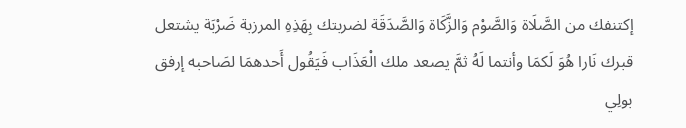إكتنفك من الصَّلَاة وَالصَّوْم وَالزَّكَاة وَالصَّدَقَة لضربتك بِهَذِهِ المرزبة ضَرْبَة يشتعل قبرك نَارا هُوَ لَكمَا وأنتما لَهُ ثمَّ يصعد ملك الْعَذَاب فَيَقُول أَحدهمَا لصَاحبه إرفق بولِي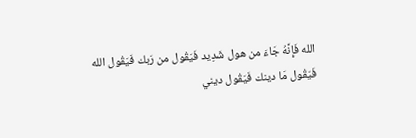الله فَإِنَّهُ جَاءَ من هول شَدِيد فَيَقُول من رَبك فَيَقُول الله فَيَقُول مَا دينك فَيَقُول ديني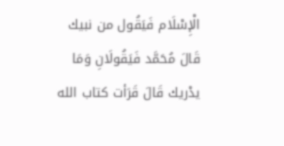الْإِسْلَام فَيَقُول من نبيك قَالَ مُحَمَّد فَيَقُولَانِ وَمَا يدْريك قَالَ قَرَأت كتاب الله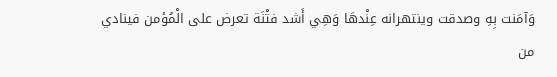وَآمَنت بِهِ وصدقت وينتهرانه عِنْدهَا وَهِي أَشد فتْنَة تعرض على الْمُؤمن فينادي من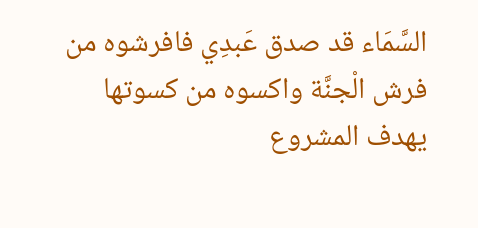السَّمَاء قد صدق عَبدِي فافرشوه من فرش الْجنَّة واكسوه من كسوتها
يهدف المشروع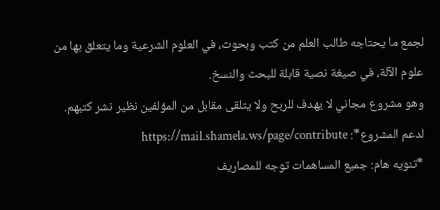لجمع ما يحتاجه طالب العلم من كتب وبحوث، في العلوم الشرعية وما يتعلق بها من علوم الآلة، في صيغة نصية قابلة للبحث والنسخ.
وهو مشروع مجاني لا يهدف للربح ولا يتلقى مقابل من المؤلفين نظير نشر كتبهم.
لدعم المشروع*: https://mail.shamela.ws/page/contribute
*تنويه هام: جميع المساهمات توجه للمصاريف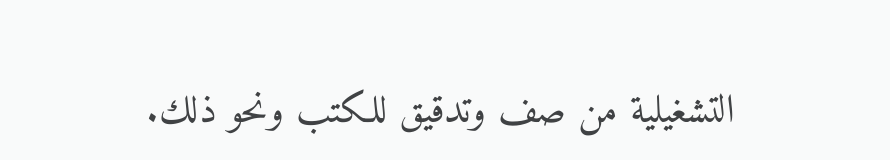التشغيلية من صف وتدقيق للكتب ونحو ذلك.